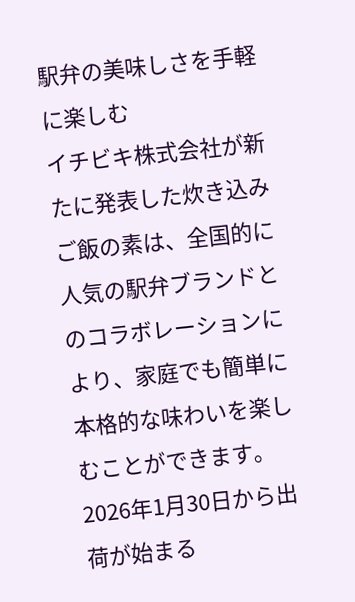駅弁の美味しさを手軽に楽しむ
イチビキ株式会社が新たに発表した炊き込みご飯の素は、全国的に人気の駅弁ブランドとのコラボレーションにより、家庭でも簡単に本格的な味わいを楽しむことができます。2026年1月30日から出荷が始まる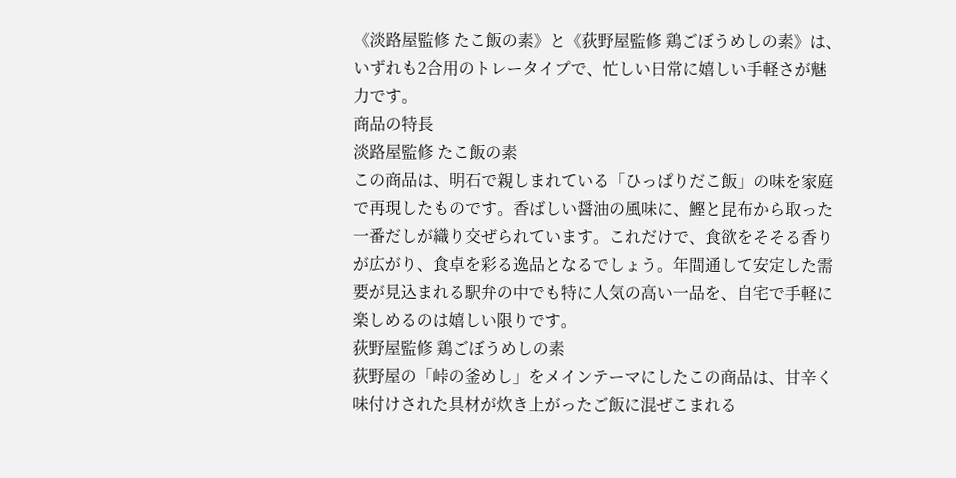《淡路屋監修 たこ飯の素》と《荻野屋監修 鶏ごぼうめしの素》は、いずれも2合用のトレータイプで、忙しい日常に嬉しい手軽さが魅力です。
商品の特長
淡路屋監修 たこ飯の素
この商品は、明石で親しまれている「ひっぱりだこ飯」の味を家庭で再現したものです。香ばしい醤油の風味に、鰹と昆布から取った一番だしが織り交ぜられています。これだけで、食欲をそそる香りが広がり、食卓を彩る逸品となるでしょう。年間通して安定した需要が見込まれる駅弁の中でも特に人気の高い一品を、自宅で手軽に楽しめるのは嬉しい限りです。
荻野屋監修 鶏ごぼうめしの素
荻野屋の「峠の釜めし」をメインテーマにしたこの商品は、甘辛く味付けされた具材が炊き上がったご飯に混ぜこまれる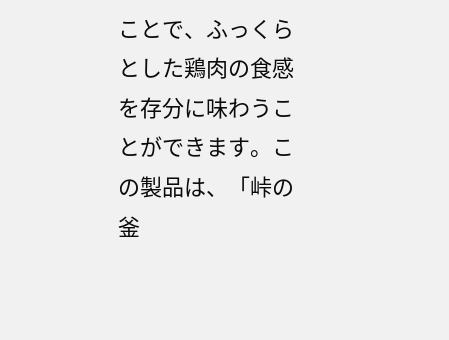ことで、ふっくらとした鶏肉の食感を存分に味わうことができます。この製品は、「峠の釜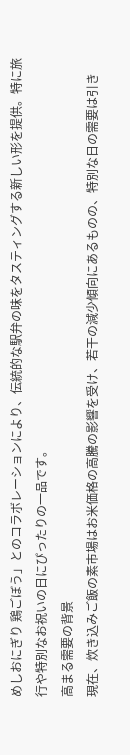めしおにぎり 鶏ごぼう」とのコラボレーションにより、伝統的な駅弁の味をタスティングする新しい形を提供。特に旅行や特別なお祝いの日にぴったりの一品です。
高まる需要の背景
現在、炊き込みご飯の素市場はお米価格の高騰の影響を受け、若干の減少傾向にあるものの、特別な日の需要は引き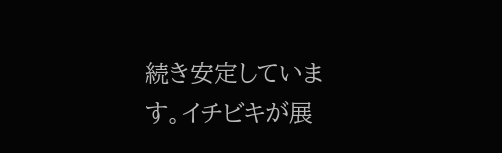続き安定しています。イチビキが展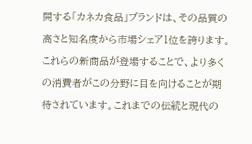開する「カネカ食品」ブランドは、その品質の高さと知名度から市場シェア1位を誇ります。これらの新商品が登場することで、より多くの消費者がこの分野に目を向けることが期待されています。これまでの伝統と現代の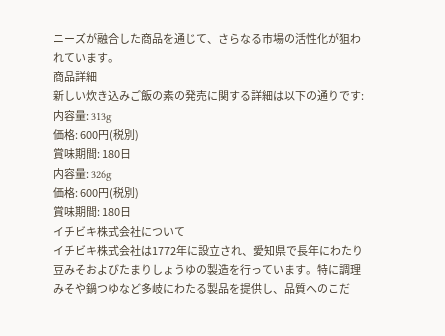ニーズが融合した商品を通じて、さらなる市場の活性化が狙われています。
商品詳細
新しい炊き込みご飯の素の発売に関する詳細は以下の通りです:
内容量: 313g
価格: 600円(税別)
賞味期間: 180日
内容量: 326g
価格: 600円(税別)
賞味期間: 180日
イチビキ株式会社について
イチビキ株式会社は1772年に設立され、愛知県で長年にわたり豆みそおよびたまりしょうゆの製造を行っています。特に調理みそや鍋つゆなど多岐にわたる製品を提供し、品質へのこだ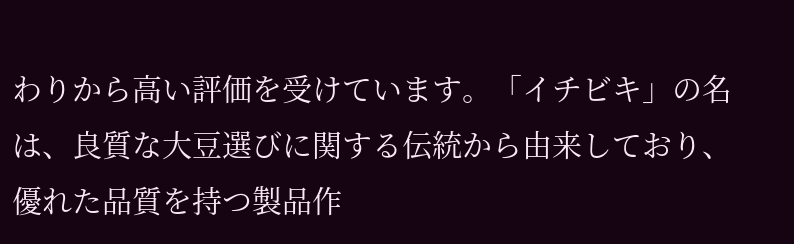わりから高い評価を受けています。「イチビキ」の名は、良質な大豆選びに関する伝統から由来しており、優れた品質を持つ製品作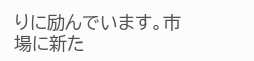りに励んでいます。市場に新た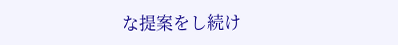な提案をし続け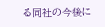る同社の今後に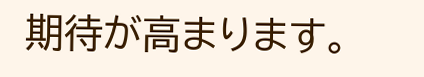期待が高まります。